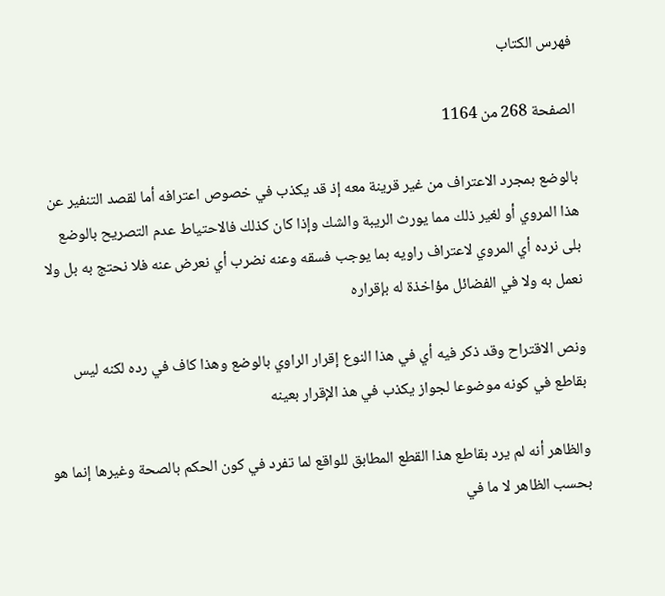فهرس الكتاب

الصفحة 268 من 1164

بالوضع بمجرد الاعتراف من غير قرينة معه إذ قد يكذب في خصوص اعترافه أما لقصد التنفير عن هذا المروي أو لغير ذلك مما يورث الريبة والشك وإذا كان كذلك فالاحتياط عدم التصريح بالوضع بلى نرده أي المروي لاعتراف راويه بما يوجب فسقه وعنه نضرب أي نعرض عنه فلا نحتج به بل ولا نعمل به ولا في الفضائل مؤاخذة له بإقراره

ونص الاقتراح وقد ذكر فيه أي في هذا النوع إقرار الراوي بالوضع وهذا كاف في رده لكنه ليس بقاطع في كونه موضوعا لجواز يكذب في هذ الإقرار بعينه

والظاهر أنه لم يرد بقاطع هذا القطع المطابق للواقع لما تفرد في كون الحكم بالصحة وغيرها إنما هو بحسب الظاهر لا ما في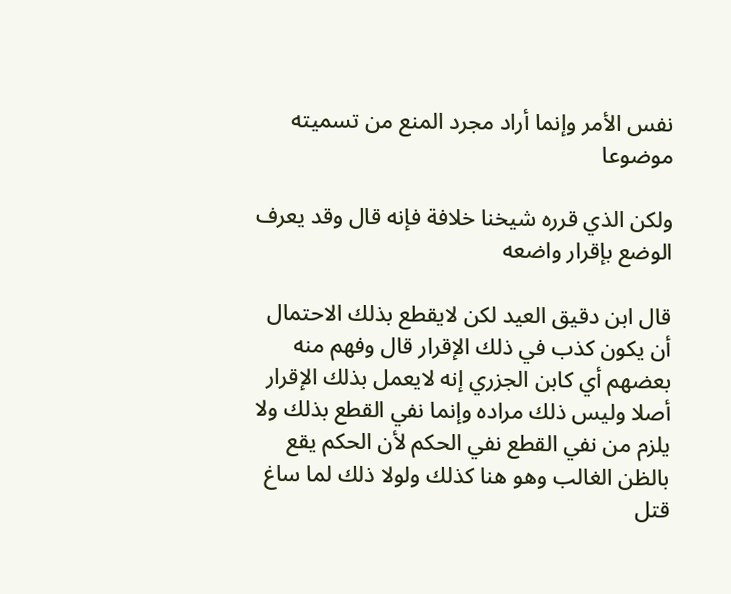نفس الأمر وإنما أراد مجرد المنع من تسميته موضوعا

ولكن الذي قرره شيخنا خلافة فإنه قال وقد يعرف الوضع بإقرار واضعه

قال ابن دقيق العيد لكن لايقطع بذلك الاحتمال أن يكون كذب في ذلك الإقرار قال وفهم منه بعضهم أي كابن الجزري إنه لايعمل بذلك الإقرار أصلا وليس ذلك مراده وإنما نفي القطع بذلك ولا يلزم من نفي القطع نفي الحكم لأن الحكم يقع بالظن الغالب وهو هنا كذلك ولولا ذلك لما ساغ قتل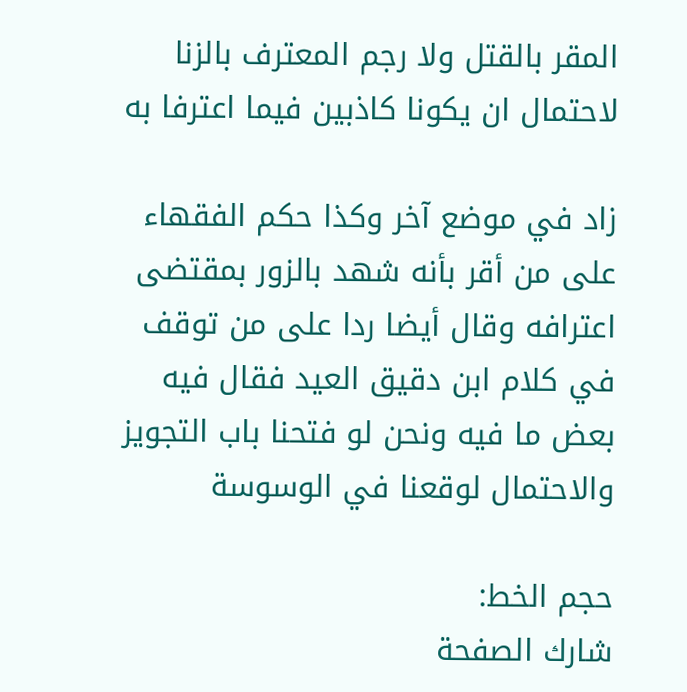المقر بالقتل ولا رجم المعترف بالزنا لاحتمال ان يكونا كاذبين فيما اعترفا به

زاد في موضع آخر وكذا حكم الفقهاء على من أقر بأنه شهد بالزور بمقتضى اعترافه وقال أيضا ردا على من توقف في كلام ابن دقيق العيد فقال فيه بعض ما فيه ونحن لو فتحنا باب التجويز والاحتمال لوقعنا في الوسوسة

حجم الخط:
شارك الصفحة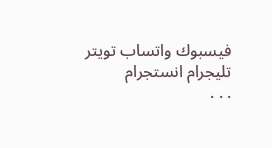فيسبوك واتساب تويتر تليجرام انستجرام
. . .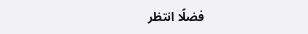فضلًا انتظر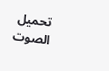تحميل الصوت